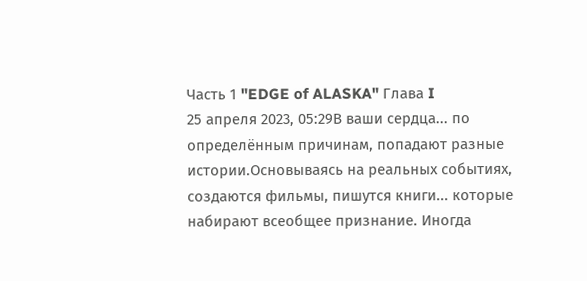Часть 1 "EDGE of ALASKA" Глава I
25 апреля 2023, 05:29В ваши сердца... по определённым причинам, попадают разные истории.Основываясь на реальных событиях, создаются фильмы, пишутся книги... которые набирают всеобщее признание. Иногда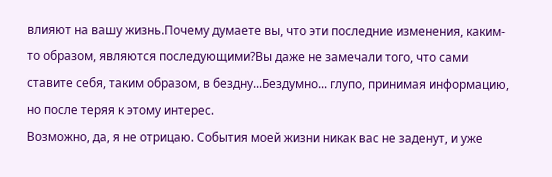влияют на вашу жизнь.Почему думаете вы, что эти последние изменения, каким-то образом, являются последующими?Вы даже не замечали того, что сами ставите себя, таким образом, в бездну...Бездумно... глупо, принимая информацию, но после теряя к этому интерес.
Возможно, да, я не отрицаю. События моей жизни никак вас не заденут, и уже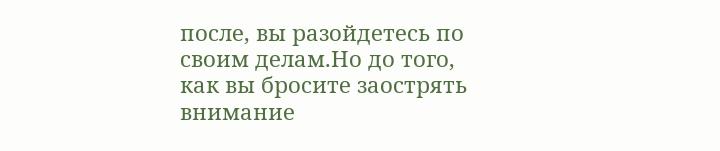после, вы разойдетесь по своим делам.Но до того, как вы бросите заострять внимание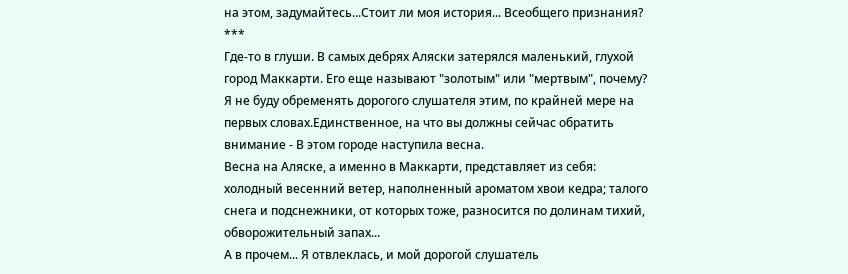на этом, задумайтесь...Стоит ли моя история... Всеобщего признания?
***
Где-то в глуши. В самых дебрях Аляски затерялся маленький, глухой город Маккарти. Его еще называют "золотым" или "мертвым", почему? Я не буду обременять дорогого слушателя этим, по крайней мере на первых словах.Единственное, на что вы должны сейчас обратить внимание - В этом городе наступила весна.
Весна на Аляске, а именно в Маккарти, представляет из себя: холодный весенний ветер, наполненный ароматом хвои кедра; талого снега и подснежники, от которых тоже, разносится по долинам тихий, обворожительный запах...
А в прочем... Я отвлеклась, и мой дорогой слушатель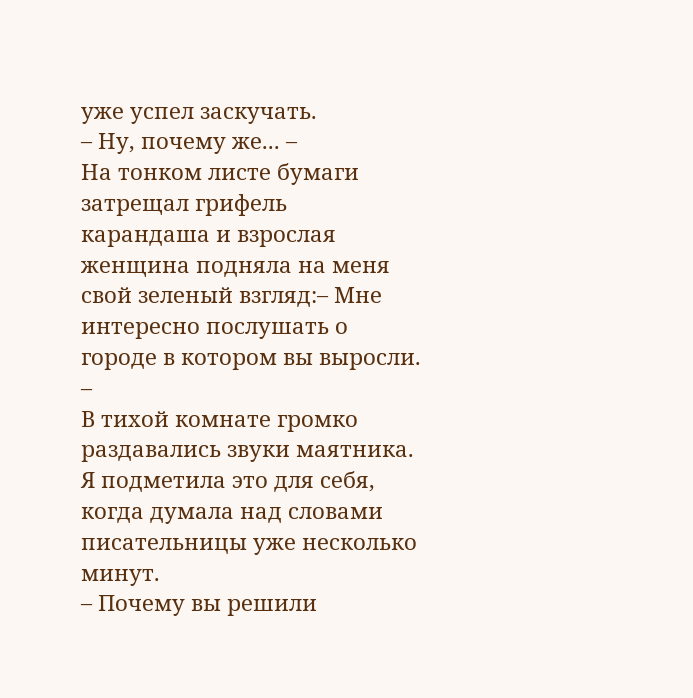уже успел заскучать.
– Ну, почему же... –
На тонком листе бумаги затрещал грифель карандаша и взрослая женщина подняла на меня свой зеленый взгляд:– Мне интересно послушать о городе в котором вы выросли. –
В тихой комнате громко раздавались звуки маятника. Я подметила это для себя, когда думала над словами писательницы уже несколько минут.
– Почему вы решили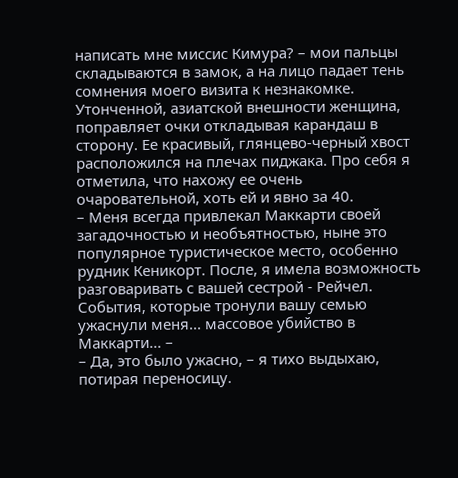написать мне миссис Кимура? – мои пальцы складываются в замок, а на лицо падает тень сомнения моего визита к незнакомке.
Утонченной, азиатской внешности женщина, поправляет очки откладывая карандаш в сторону. Ее красивый, глянцево-черный хвост расположился на плечах пиджака. Про себя я отметила, что нахожу ее очень очаровательной, хоть ей и явно за 40.
– Меня всегда привлекал Маккарти своей загадочностью и необъятностью, ныне это популярное туристическое место, особенно рудник Кеникорт. После, я имела возможность разговаривать с вашей сестрой - Рейчел. События, которые тронули вашу семью ужаснули меня... массовое убийство в Маккарти... –
– Да, это было ужасно, – я тихо выдыхаю, потирая переносицу.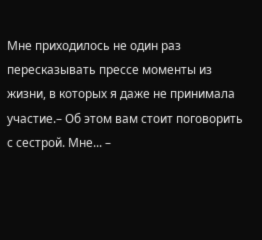Мне приходилось не один раз пересказывать прессе моменты из жизни, в которых я даже не принимала участие.– Об этом вам стоит поговорить с сестрой. Мне... –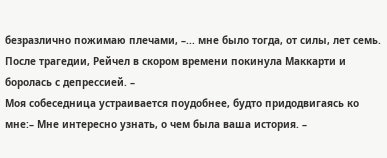безразлично пожимаю плечами, –... мне было тогда, от силы, лет семь. После трагедии, Рейчел в скором времени покинула Маккарти и боролась с депрессией. –
Моя собеседница устраивается поудобнее, будто придодвигаясь ко мне:– Мне интересно узнать, о чем была ваша история. –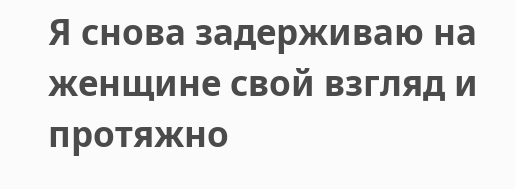Я снова задерживаю на женщине свой взгляд и протяжно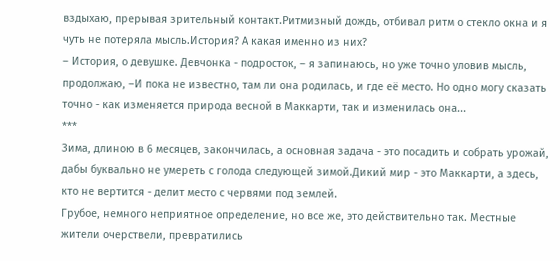вздыхаю, прерывая зрительный контакт.Ритмизный дождь, отбивал ритм о стекло окна и я чуть не потеряла мысль.История? А какая именно из них?
– История, о девушке. Девчонка - подросток, – я запинаюсь, но уже точно уловив мысль, продолжаю, –И пока не известно, там ли она родилась, и где её место. Но одно могу сказать точно - как изменяется природа весной в Маккарти, так и изменилась она...
***
Зима, длиною в 6 месяцев, закончилась, а основная задача - это посадить и собрать урожай, дабы буквально не умереть с голода следующей зимой.Дикий мир - это Маккарти, а здесь, кто не вертится - делит место с червями под землей.
Грубое, немного неприятное определение, но все же, это действительно так. Местные жители очерствели, превратились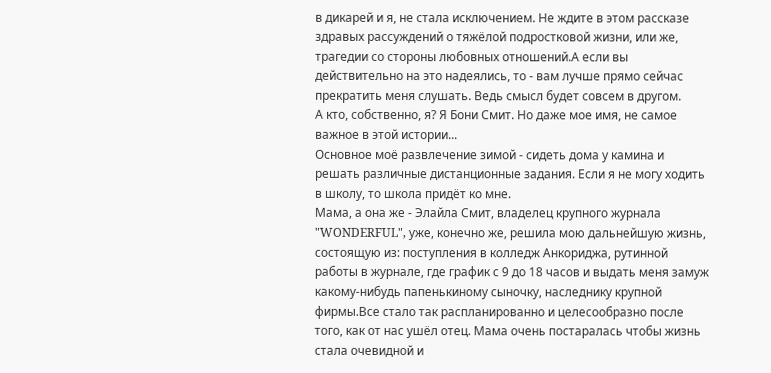в дикарей и я, не стала исключением. Не ждите в этом рассказе здравых рассуждений о тяжёлой подростковой жизни, или же, трагедии со стороны любовных отношений.А если вы действительно на это надеялись, то - вам лучше прямо сейчас прекратить меня слушать. Ведь смысл будет совсем в другом.
А кто, собственно, я? Я Бони Смит. Но даже мое имя, не самое важное в этой истории...
Основное моё развлечение зимой - сидеть дома у камина и решать различные дистанционные задания. Если я не могу ходить в школу, то школа придёт ко мне.
Мама, а она же - Элайла Смит, владелец крупного журнала "WONDERFUL", уже, конечно же, решила мою дальнейшую жизнь, состоящую из: поступления в колледж Анкориджа, рутинной работы в журнале, где график с 9 до 18 часов и выдать меня замуж какому-нибудь папенькиному сыночку, наследнику крупной фирмы.Все стало так распланированно и целесообразно после того, как от нас ушёл отец. Мама очень постаралась чтобы жизнь стала очевидной и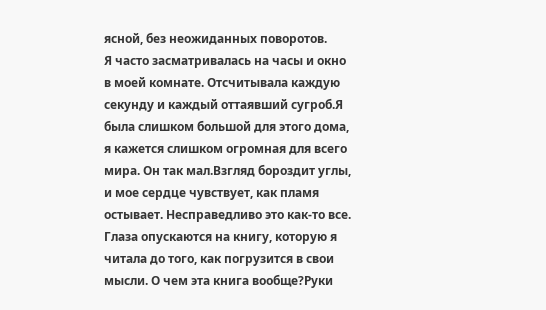ясной, без неожиданных поворотов.
Я часто засматривалась на часы и окно в моей комнате. Отсчитывала каждую секунду и каждый оттаявший сугроб.Я была слишком большой для этого дома, я кажется слишком огромная для всего мира. Он так мал.Взгляд бороздит углы, и мое сердце чувствует, как пламя остывает. Несправедливо это как-то все.
Глаза опускаются на книгу, которую я читала до того, как погрузится в свои мысли. О чем эта книга вообще?Руки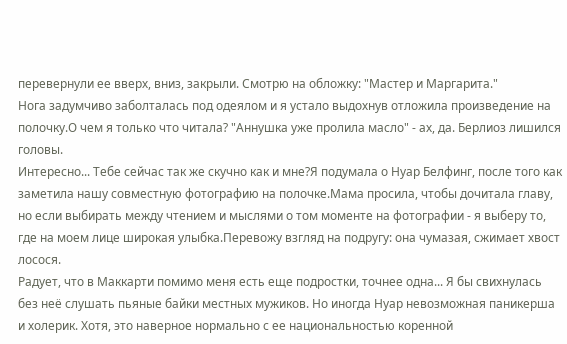перевернули ее вверх, вниз, закрыли. Смотрю на обложку: "Мастер и Маргарита."
Нога задумчиво заболталась под одеялом и я устало выдохнув отложила произведение на полочку.О чем я только что читала? "Аннушка уже пролила масло" - ах, да. Берлиоз лишился головы.
Интересно... Тебе сейчас так же скучно как и мне?Я подумала о Нуар Белфинг, после того как заметила нашу совместную фотографию на полочке.Мама просила, чтобы дочитала главу, но если выбирать между чтением и мыслями о том моменте на фотографии - я выберу то, где на моем лице широкая улыбка.Перевожу взгляд на подругу: она чумазая, сжимает хвост лосося.
Радует, что в Маккарти помимо меня есть еще подростки, точнее одна... Я бы свихнулась без неё слушать пьяные байки местных мужиков. Но иногда Нуар невозможная паникерша и холерик. Хотя, это наверное нормально с ее национальностью коренной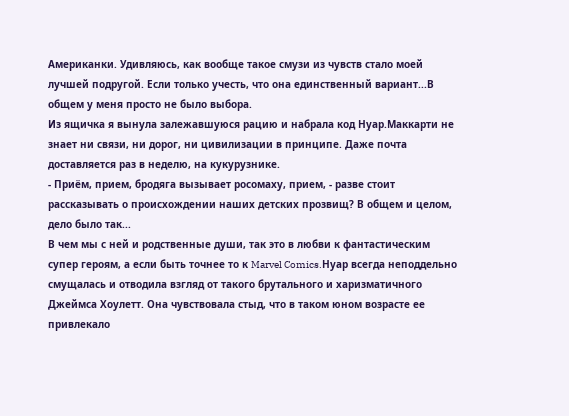Американки. Удивляюсь, как вообще такое смузи из чувств стало моей лучшей подругой. Если только учесть, что она единственный вариант...В общем у меня просто не было выбора.
Из ящичка я вынула залежавшуюся рацию и набрала код Нуар.Маккарти не знает ни связи, ни дорог, ни цивилизации в принципе. Даже почта доставляется раз в неделю, на кукурузнике.
- Приём, прием, бродяга вызывает росомаху, прием, - разве стоит рассказывать о происхождении наших детских прозвищ? В общем и целом, дело было так...
В чем мы с ней и родственные души, так это в любви к фантастическим супер героям, а если быть точнее то к Marvel Comics.Нуар всегда неподдельно смущалась и отводила взгляд от такого брутального и харизматичного Джеймса Хоулетт. Она чувствовала стыд, что в таком юном возрасте ее привлекало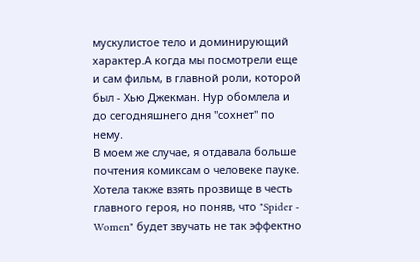мускулистое тело и доминирующий характер.А когда мы посмотрели еще и сам фильм, в главной роли, которой был - Хью Джекман. Нур обомлела и до сегодняшнего дня "сохнет" по нему.
В моем же случае, я отдавала больше почтения комиксам о человеке пауке. Хотела также взять прозвище в честь главного героя, но поняв, что "Spider - Women" будет звучать не так эффектно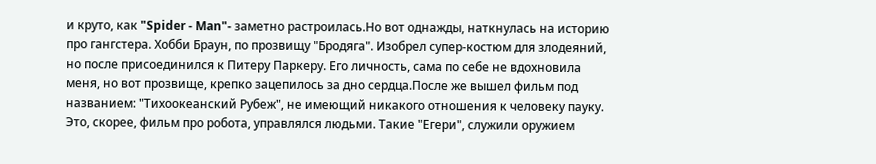и круто, как "Spider - Man"- заметно растроилась.Но вот однажды, наткнулась на историю про гангстера. Хобби Браун, по прозвищу "Бродяга". Изобрел супер-костюм для злодеяний, но после присоединился к Питеру Паркеру. Его личность, сама по себе не вдохновила меня, но вот прозвище, крепко зацепилось за дно сердца.После же вышел фильм под названием: "Тихоокеанский Рубеж", не имеющий никакого отношения к человеку пауку. Это, скорее, фильм про робота, управлялся людьми. Такие "Егери", служили оружием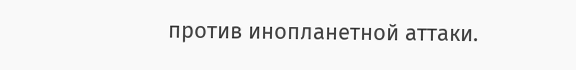против инопланетной аттаки.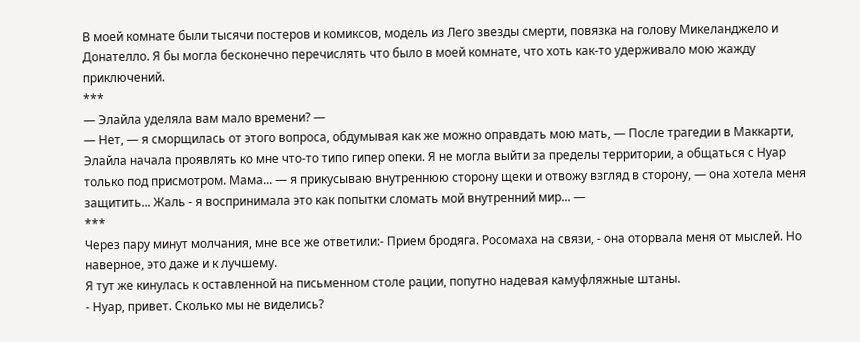В моей комнате были тысячи постеров и комиксов, модель из Лего звезды смерти, повязка на голову Микеланджело и Донателло. Я бы могла бесконечно перечислять что было в моей комнате, что хоть как-то удерживало мою жажду приключений.
***
— Элайла уделяла вам мало времени? —
— Нет, — я сморщилась от этого вопроса, обдумывая как же можно оправдать мою мать, — После трагедии в Маккарти, Элайла начала проявлять ко мне что-то типо гипер опеки. Я не могла выйти за пределы территории, а общаться с Нуар только под присмотром. Мама... — я прикусываю внутреннюю сторону щеки и отвожу взгляд в сторону, — она хотела меня защитить... Жаль - я воспринимала это как попытки сломать мой внутренний мир... —
***
Через пару минут молчания, мне все же ответили:- Прием бродяга. Росомаха на связи, - она оторвала меня от мыслей. Но наверное, это даже и к лучшему.
Я тут же кинулась к оставленной на письменном столе рации, попутно надевая камуфляжные штаны.
- Нуар, привет. Сколько мы не виделись?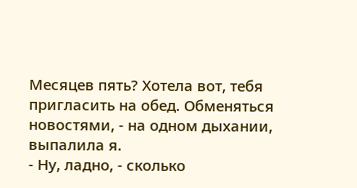Месяцев пять? Хотела вот, тебя пригласить на обед. Обменяться новостями, - на одном дыхании, выпалила я.
- Ну, ладно, - сколько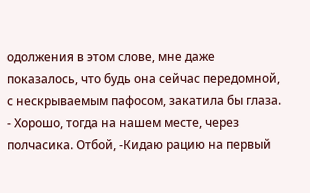одолжения в этом слове, мне даже показалось, что будь она сейчас передомной, с нескрываемым пафосом, закатила бы глаза.
- Хорошо, тогда на нашем месте, через полчасика. Отбой, -Кидаю рацию на первый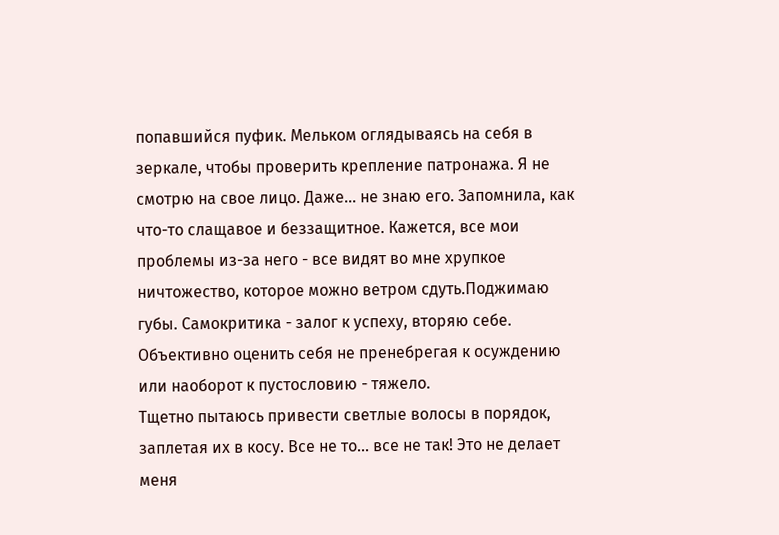попавшийся пуфик. Мельком оглядываясь на себя в зеркале, чтобы проверить крепление патронажа. Я не смотрю на свое лицо. Даже... не знаю его. Запомнила, как что-то слащавое и беззащитное. Кажется, все мои проблемы из-за него - все видят во мне хрупкое ничтожество, которое можно ветром сдуть.Поджимаю губы. Самокритика - залог к успеху, вторяю себе. Объективно оценить себя не пренебрегая к осуждению или наоборот к пустословию - тяжело.
Тщетно пытаюсь привести светлые волосы в порядок, заплетая их в косу. Все не то... все не так! Это не делает меня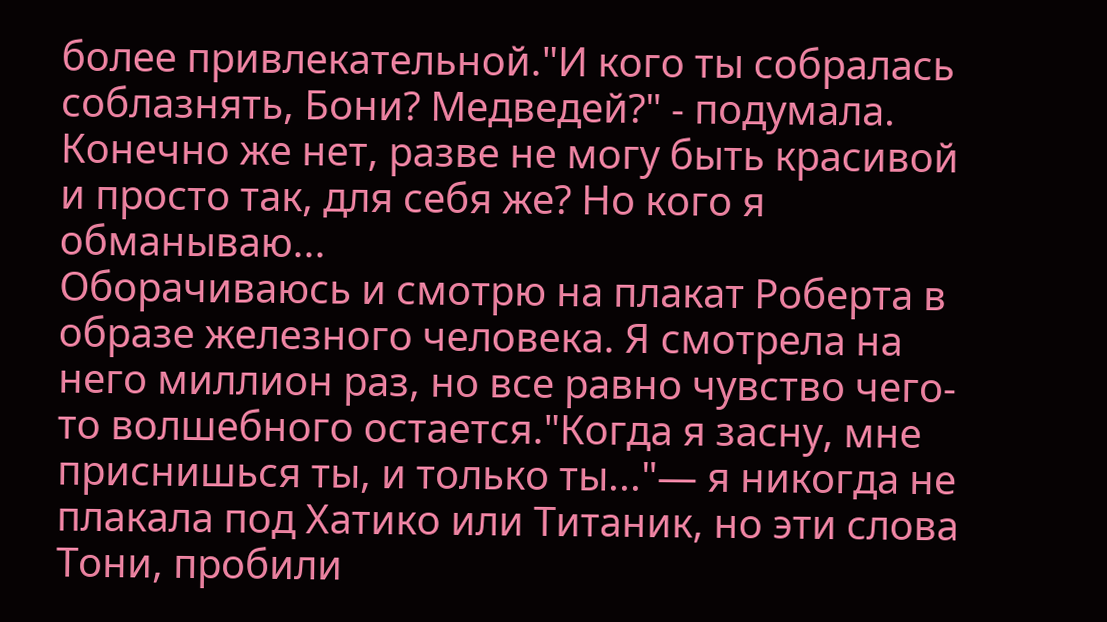более привлекательной."И кого ты собралась соблазнять, Бони? Медведей?" - подумала. Конечно же нет, разве не могу быть красивой и просто так, для себя же? Но кого я обманываю...
Оборачиваюсь и смотрю на плакат Роберта в образе железного человека. Я смотрела на него миллион раз, но все равно чувство чего-то волшебного остается."Когда я засну, мне приснишься ты, и только ты..."— я никогда не плакала под Хатико или Титаник, но эти слова Тони, пробили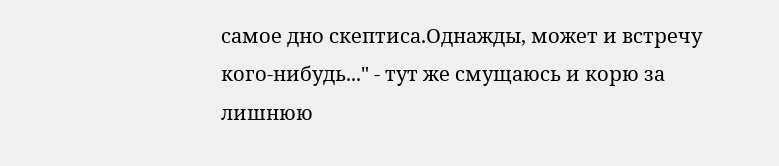самое дно скептиса.Однажды, может и встречу кого-нибудь..." - тут же смущаюсь и корю за лишнюю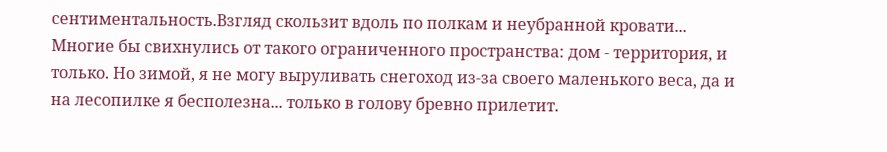сентиментальность.Взгляд скользит вдоль по полкам и неубранной кровати...
Многие бы свихнулись от такого ограниченного пространства: дом - территория, и только. Но зимой, я не могу выруливать снегоход из-за своего маленького веса, да и на лесопилке я бесполезна... только в голову бревно прилетит.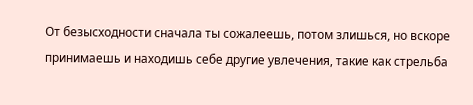От безысходности сначала ты сожалеешь, потом злишься, но вскоре принимаешь и находишь себе другие увлечения, такие как стрельба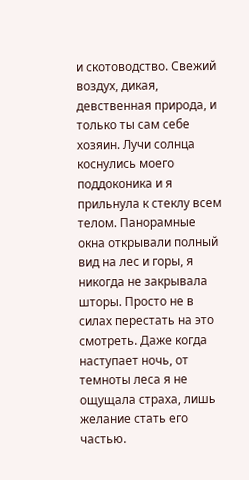и скотоводство. Свежий воздух, дикая, девственная природа, и только ты сам себе хозяин. Лучи солнца коснулись моего поддоконика и я прильнула к стеклу всем телом. Панорамные окна открывали полный вид на лес и горы, я никогда не закрывала шторы. Просто не в силах перестать на это смотреть. Даже когда наступает ночь, от темноты леса я не ощущала страха, лишь желание стать его частью.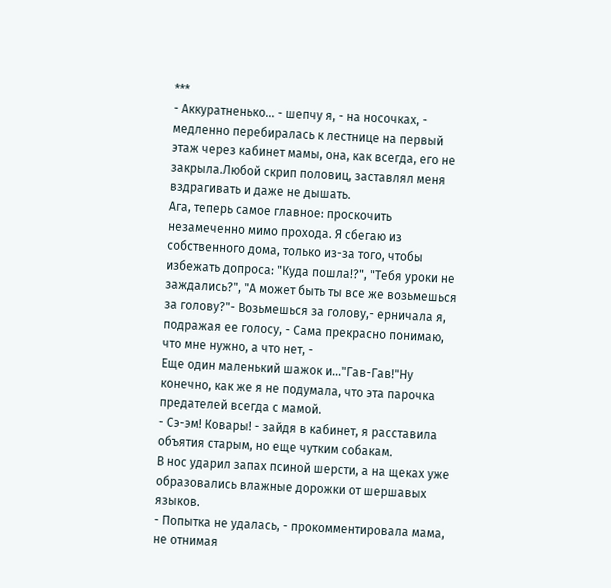***
- Аккуратненько... - шепчу я, - на носочках, - медленно перебиралась к лестнице на первый этаж через кабинет мамы, она, как всегда, его не закрыла.Любой скрип половиц, заставлял меня вздрагивать и даже не дышать.
Ага, теперь самое главное: проскочить незамеченно мимо прохода. Я сбегаю из собственного дома, только из-за того, чтобы избежать допроса: "Куда пошла!?", "Тебя уроки не заждались?", "А может быть ты все же возьмешься за голову?"- Возьмешься за голову,- ерничала я, подражая ее голосу, - Сама прекрасно понимаю, что мне нужно, а что нет, -
Еще один маленький шажок и..."Гав-Гав!"Ну конечно, как же я не подумала, что эта парочка предателей всегда с мамой.
- Сэ-эм! Ковары! - зайдя в кабинет, я расставила объятия старым, но еще чутким собакам.
В нос ударил запах псиной шерсти, а на щеках уже образовались влажные дорожки от шершавых языков.
- Попытка не удалась, - прокомментировала мама, не отнимая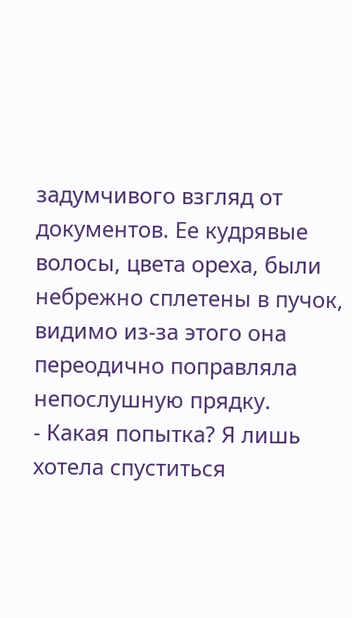задумчивого взгляд от документов. Ее кудрявые волосы, цвета ореха, были небрежно сплетены в пучок, видимо из-за этого она переодично поправляла непослушную прядку.
- Какая попытка? Я лишь хотела спуститься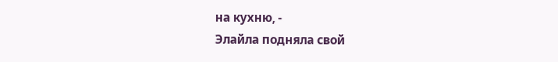на кухню, -
Элайла подняла свой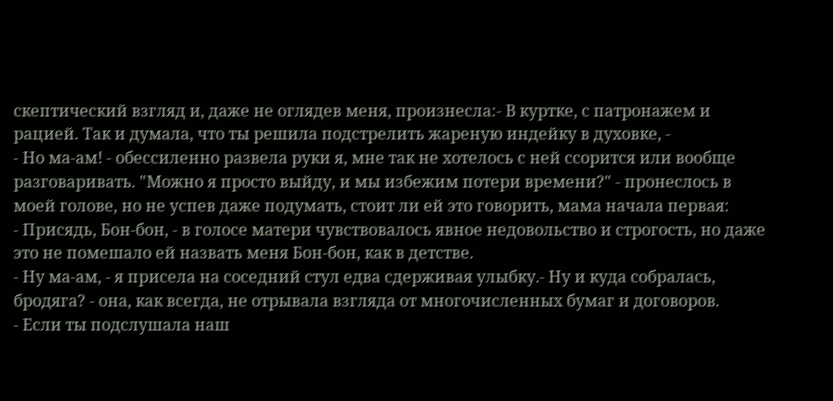скептический взгляд и, даже не оглядев меня, произнесла:- В куртке, с патронажем и рацией. Так и думала, что ты решила подстрелить жареную индейку в духовке, -
- Но ма-ам! - обессиленно развела руки я, мне так не хотелось с ней ссорится или вообще разговаривать. "Можно я просто выйду, и мы избежим потери времени?" - пронеслось в моей голове, но не успев даже подумать, стоит ли ей это говорить, мама начала первая:
- Присядь, Бон-бон, - в голосе матери чувствовалось явное недовольство и строгость, но даже это не помешало ей назвать меня Бон-бон, как в детстве.
- Ну ма-ам, - я присела на соседний стул едва сдерживая улыбку.- Ну и куда собралась, бродяга? - она, как всегда, не отрывала взгляда от многочисленных бумаг и договоров.
- Если ты подслушала наш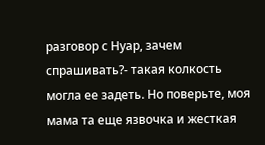разговор с Нуар, зачем спрашивать?- такая колкость могла ее задеть. Но поверьте, моя мама та еще язвочка и жесткая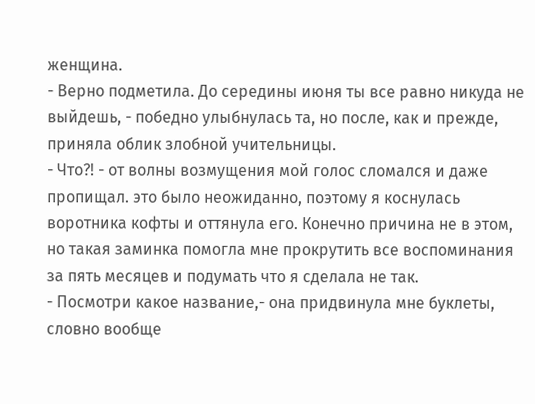женщина.
- Верно подметила. До середины июня ты все равно никуда не выйдешь, - победно улыбнулась та, но после, как и прежде, приняла облик злобной учительницы.
- Что?! - от волны возмущения мой голос сломался и даже пропищал. это было неожиданно, поэтому я коснулась воротника кофты и оттянула его. Конечно причина не в этом, но такая заминка помогла мне прокрутить все воспоминания за пять месяцев и подумать что я сделала не так.
- Посмотри какое название,- она придвинула мне буклеты, словно вообще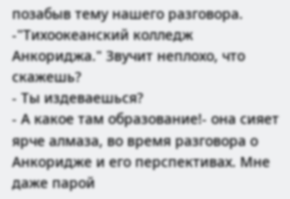позабыв тему нашего разговора. -"Тихоокеанский колледж Анкориджа." Звучит неплохо, что скажешь?
- Ты издеваешься?
- А какое там образование!- она сияет ярче алмаза, во время разговора о Анкоридже и его перспективах. Мне даже парой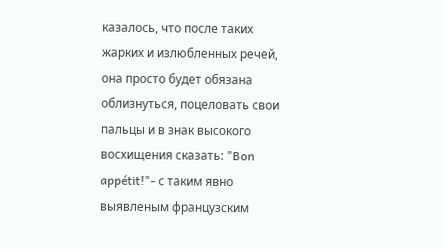казалось, что после таких жарких и излюбленных речей, она просто будет обязана облизнуться, поцеловать свои пальцы и в знак высокого восхищения сказать: "Bon appétit!"- с таким явно выявленым французским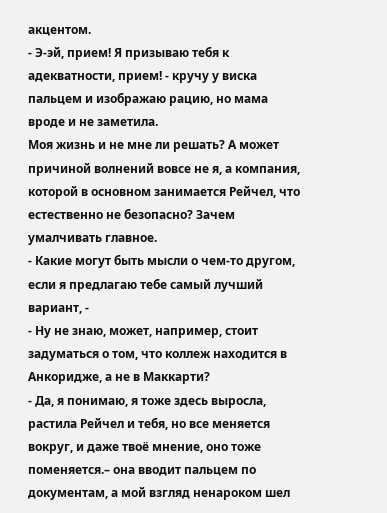акцентом.
- Э-эй, прием! Я призываю тебя к адекватности, прием! - кручу у виска пальцем и изображаю рацию, но мама вроде и не заметила.
Моя жизнь и не мне ли решать? А может причиной волнений вовсе не я, а компания, которой в основном занимается Рейчел, что естественно не безопасно? Зачем умалчивать главное.
- Какие могут быть мысли о чем-то другом, если я предлагаю тебе самый лучший вариант, -
- Ну не знаю, может, например, стоит задуматься о том, что коллеж находится в Анкоридже, а не в Маккарти?
- Да, я понимаю, я тоже здесь выросла, растила Рейчел и тебя, но все меняется вокруг, и даже твоё мнение, оно тоже поменяется.– она вводит пальцем по документам, а мой взгляд ненароком шел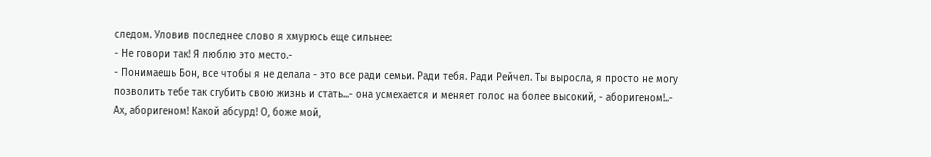следом. Уловив последнее слово я хмурюсь еще сильнее:
- Не говори так! Я люблю это место.-
- Понимаешь Бон, все чтобы я не делала - это все ради семьи. Ради тебя. Ради Рейчел. Ты выросла, я просто не могу позволить тебе так сгубить свою жизнь и стать...- она усмехается и меняет голос на более высокий, - аборигеном!..-
Ах, аборигеном! Какой абсурд! О, боже мой,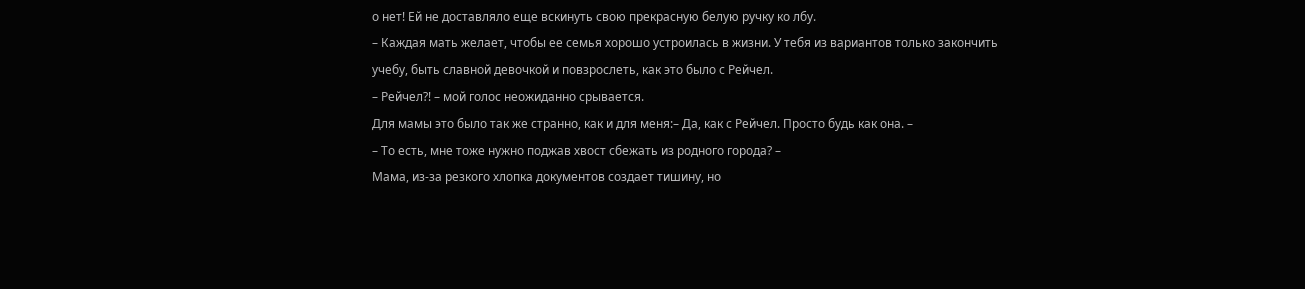о нет! Ей не доставляло еще вскинуть свою прекрасную белую ручку ко лбу.
– Каждая мать желает, чтобы ее семья хорошо устроилась в жизни. У тебя из вариантов только закончить учебу, быть славной девочкой и повзрослеть, как это было с Рейчел.
– Рейчел?! – мой голос неожиданно срывается.
Для мамы это было так же странно, как и для меня:– Да, как с Рейчел. Просто будь как она. –
– То есть, мне тоже нужно поджав хвост сбежать из родного города? –
Мама, из-за резкого хлопка документов создает тишину, но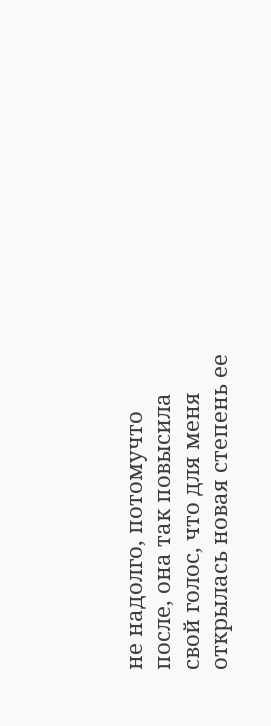не надолго, потомучто после, она так повысила свой голос, что для меня открылась новая степень ее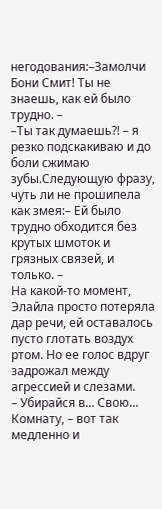негодования:–Замолчи Бони Смит! Ты не знаешь, как ей было трудно. –
–Ты так думаешь?! – я резко подскакиваю и до боли сжимаю зубы.Следующую фразу, чуть ли не прошипела как змея:– Ей было трудно обходится без крутых шмоток и грязных связей, и только. –
На какой-то момент, Элайла просто потеряла дар речи, ей оставалось пусто глотать воздух ртом. Но ее голос вдруг задрожал между агрессией и слезами.
– Убирайся в... Свою... Комнату, – вот так медленно и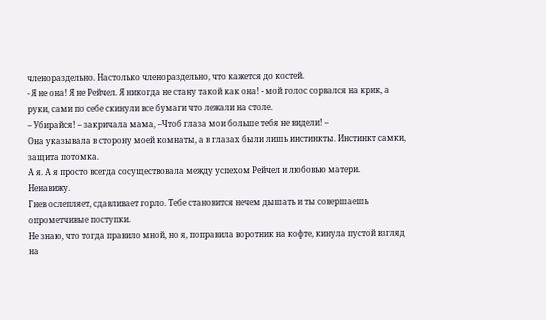членораздельно. Настолько членораздельно, что кажется до костей.
- Я не она! Я не Рейчел. Я никогда не стану такой как она! - мой голос сорвался на крик, а руки, сами по себе скинули все бумаги что лежали на столе.
– Убирайся! – закричала мама, –Чтоб глаза мои больше тебя не видели! –
Она указывала в сторону моей комнаты, а в глазах были лишь инстинкты. Инстинкт самки, защита потомка.
А я. А я просто всегда сосуществовала между успехом Рейчел и любовью матери.
Ненавижу.
Гнев ослепляет, сдавливает горло. Тебе становится нечем дышать и ты совершаешь опрометчивые поступки.
Не знаю, что тогда правило мной, но я, поправила воротник на кофте, кинула пустой взгляд на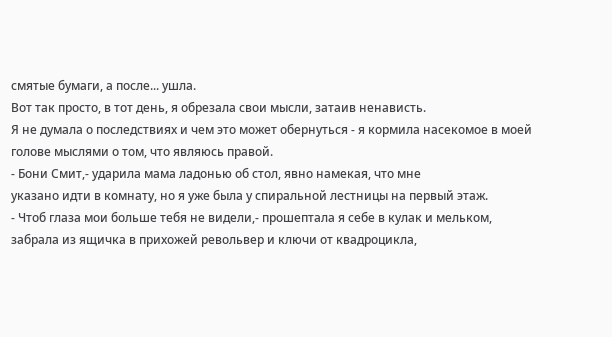смятые бумаги, а после... ушла.
Вот так просто, в тот день, я обрезала свои мысли, затаив ненависть.
Я не думала о последствиях и чем это может обернуться - я кормила насекомое в моей голове мыслями о том, что являюсь правой.
- Бони Смит,- ударила мама ладонью об стол, явно намекая, что мне
указано идти в комнату, но я уже была у спиральной лестницы на первый этаж.
- Чтоб глаза мои больше тебя не видели,- прошептала я себе в кулак и мельком, забрала из ящичка в прихожей револьвер и ключи от квадроцикла,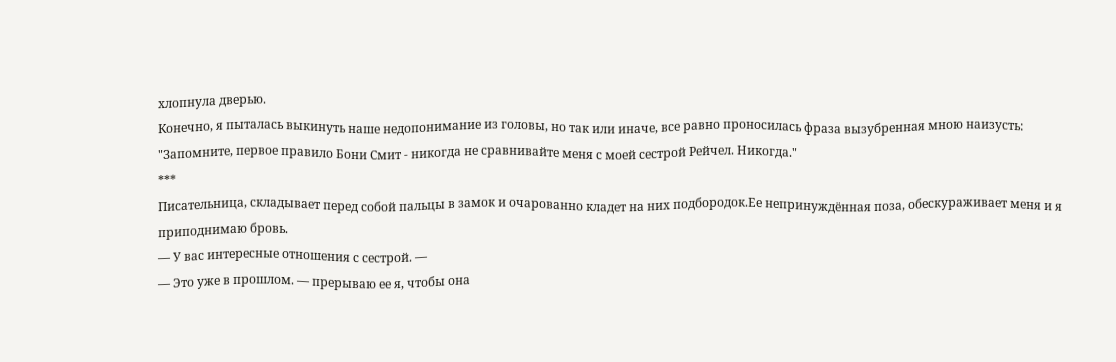хлопнула дверью.
Конечно, я пыталась выкинуть наше недопонимание из головы, но так или иначе, все равно проносилась фраза вызубренная мною наизусть: "Запомните, первое правило Бони Смит - никогда не сравнивайте меня с моей сестрой Рейчел. Никогда."
***
Писательница, складывает перед собой пальцы в замок и очарованно кладет на них подбородок.Ее непринуждённая поза, обескураживает меня и я приподнимаю бровь.
— У вас интересные отношения с сестрой. —
— Это уже в прошлом. — прерываю ее я, чтобы она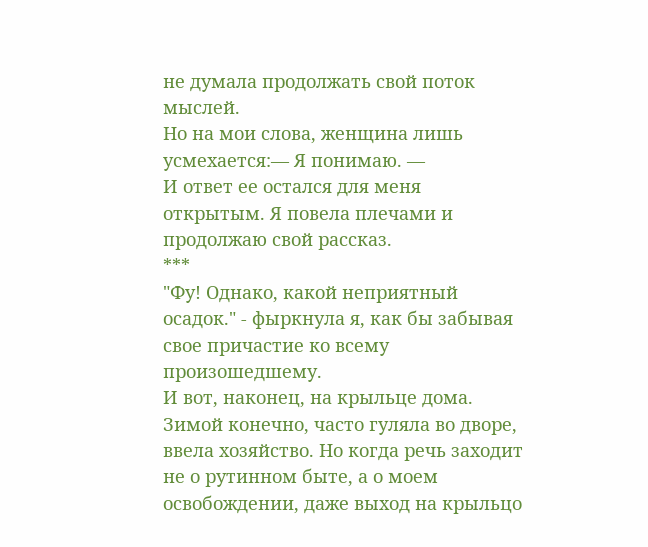не думала продолжать свой поток мыслей.
Но на мои слова, женщина лишь усмехается:— Я понимаю. —
И ответ ее остался для меня открытым. Я повела плечами и продолжаю свой рассказ.
***
"Фу! Однако, какой неприятный осадок." - фыркнула я, как бы забывая свое причастие ко всему произошедшему.
И вот, наконец, на крыльце дома. Зимой конечно, часто гуляла во дворе, ввела хозяйство. Но когда речь заходит не о рутинном быте, а о моем освобождении, даже выход на крыльцо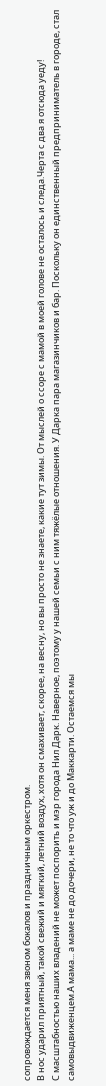сопровождается меня звоном бокалов и праздничным оркестром.
В нос ударил приятный, такой свежий и мягкий, летний воздух, хотя он смахивает, скорее, на весну, но вы просто не знаете, какие тут зимы. От мыслей о ссоре с мамой в моей голове не осталось и следа.Черта с два я отсюда уеду!
С масштабностью наших владений не может поспорить и мэр города Нил Дарк. Наверное, поэтому у нашей семьи с ним тяжёлые отношения. У Дарка пара магазинчиков и бар. Поскольку он единственный предприниматель в городе, стал самовыдвиженцем.А мама... а маме не до дочери, не то что уж и до Маккарти. Остаемся мы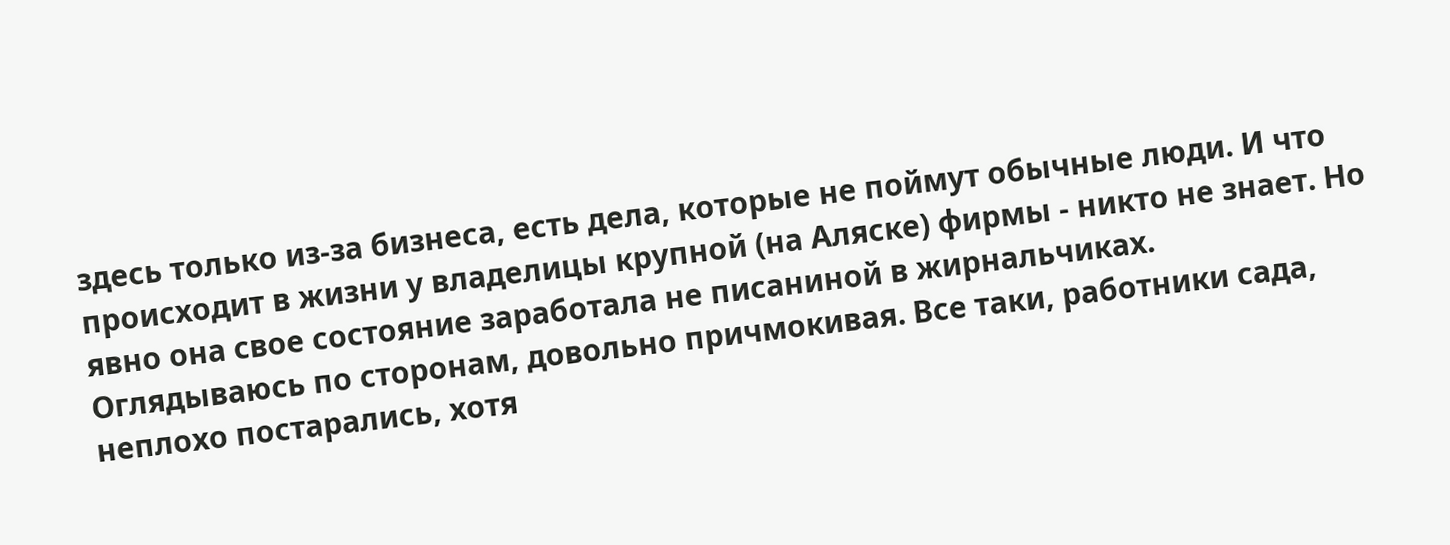здесь только из-за бизнеса, есть дела, которые не поймут обычные люди. И что происходит в жизни у владелицы крупной (на Аляске) фирмы - никто не знает. Но явно она свое состояние заработала не писаниной в жирнальчиках.
Оглядываюсь по сторонам, довольно причмокивая. Все таки, работники сада, неплохо постарались, хотя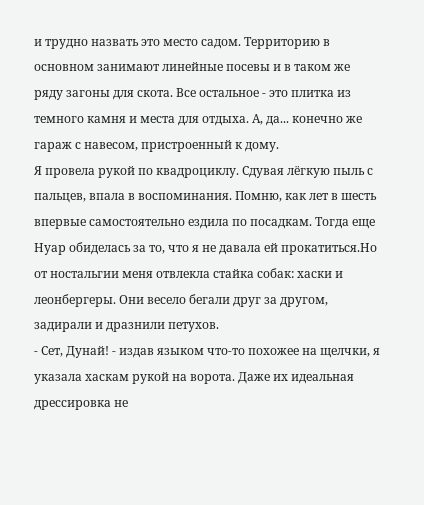и трудно назвать это место садом. Территорию в основном занимают линейные посевы и в таком же ряду загоны для скота. Все остальное - это плитка из темного камня и места для отдыха. А, да... конечно же гараж с навесом, пристроенный к дому.
Я провела рукой по квадроциклу. Сдувая лёгкую пыль с пальцев, впала в воспоминания. Помню, как лет в шесть впервые самостоятельно ездила по посадкам. Тогда еще Нуар обиделась за то, что я не давала ей прокатиться.Но от ностальгии меня отвлекла стайка собак: хаски и леонбергеры. Они весело бегали друг за другом, задирали и дразнили петухов.
- Сет, Дунай! - издав языком что-то похожее на щелчки, я указала хаскам рукой на ворота. Даже их идеальная дрессировка не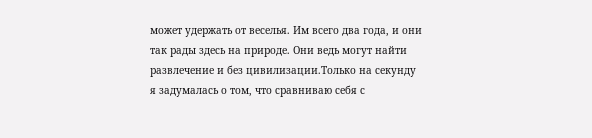может удержать от веселья. Им всего два года, и они так рады здесь на природе. Они ведь могут найти развлечение и без цивилизации.Только на секунду я задумалась о том, что сравниваю себя с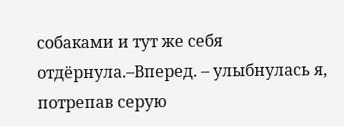собаками и тут же себя отдёрнула.–Вперед. – улыбнулась я, потрепав серую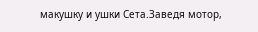макушку и ушки Сета.Заведя мотор,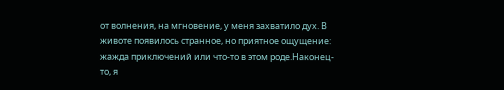от волнения, на мгновение, у меня захватило дух. В животе появилось странное, но приятное ощущение: жажда приключений или что-то в этом роде.Наконец-то, я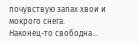почувствую запах хвои и мокрого снега.
Наконец-то свободна...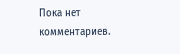Пока нет комментариев.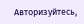Авторизуйтесь,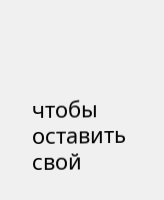чтобы оставить свой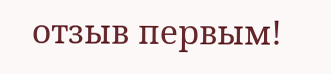отзыв первым!